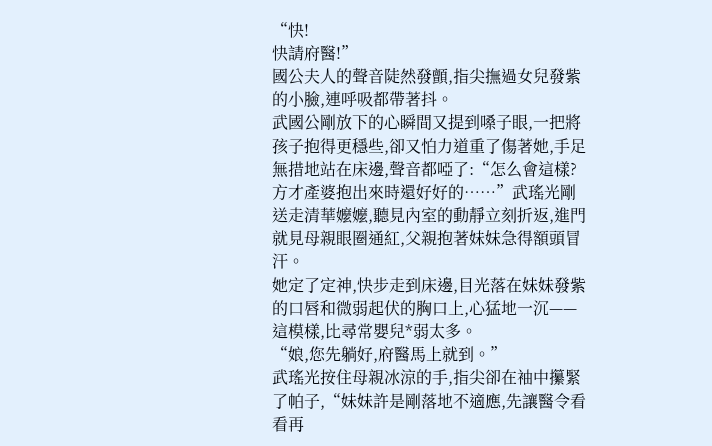“快!
快請府醫!”
國公夫人的聲音陡然發顫,指尖撫過女兒發紫的小臉,連呼吸都帶著抖。
武國公剛放下的心瞬間又提到嗓子眼,一把將孩子抱得更穩些,卻又怕力道重了傷著她,手足無措地站在床邊,聲音都啞了:“怎么會這樣?
方才產婆抱出來時還好好的……”武瑤光剛送走清華嬤嬤,聽見內室的動靜立刻折返,進門就見母親眼圈通紅,父親抱著妹妹急得額頭冒汗。
她定了定神,快步走到床邊,目光落在妹妹發紫的口唇和微弱起伏的胸口上,心猛地一沉——這模樣,比尋常嬰兒*弱太多。
“娘,您先躺好,府醫馬上就到。”
武瑤光按住母親冰涼的手,指尖卻在袖中攥緊了帕子,“妹妹許是剛落地不適應,先讓醫令看看再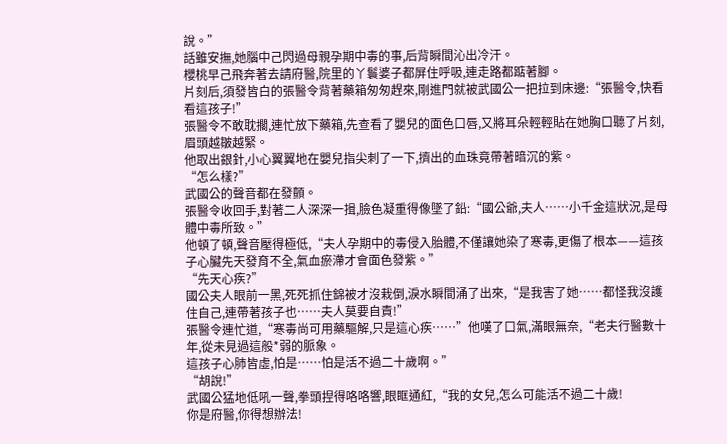說。”
話雖安撫,她腦中己閃過母親孕期中毒的事,后背瞬間沁出冷汗。
櫻桃早己飛奔著去請府醫,院里的丫鬟婆子都屏住呼吸,連走路都踮著腳。
片刻后,須發皆白的張醫令背著藥箱匆匆趕來,剛進門就被武國公一把拉到床邊:“張醫令,快看看這孩子!”
張醫令不敢耽擱,連忙放下藥箱,先查看了嬰兒的面色口唇,又將耳朵輕輕貼在她胸口聽了片刻,眉頭越皺越緊。
他取出銀針,小心翼翼地在嬰兒指尖刺了一下,擠出的血珠竟帶著暗沉的紫。
“怎么樣?”
武國公的聲音都在發顫。
張醫令收回手,對著二人深深一揖,臉色凝重得像墜了鉛:“國公爺,夫人……小千金這狀況,是母體中毒所致。”
他頓了頓,聲音壓得極低,“夫人孕期中的毒侵入胎體,不僅讓她染了寒毒,更傷了根本——這孩子心臟先天發育不全,氣血瘀滯才會面色發紫。”
“先天心疾?”
國公夫人眼前一黑,死死抓住錦被才沒栽倒,淚水瞬間涌了出來,“是我害了她……都怪我沒護住自己,連帶著孩子也……夫人莫要自責!”
張醫令連忙道,“寒毒尚可用藥驅解,只是這心疾……”他嘆了口氣,滿眼無奈,“老夫行醫數十年,從未見過這般*弱的脈象。
這孩子心肺皆虛,怕是……怕是活不過二十歲啊。”
“胡說!”
武國公猛地低吼一聲,拳頭捏得咯咯響,眼眶通紅,“我的女兒,怎么可能活不過二十歲!
你是府醫,你得想辦法!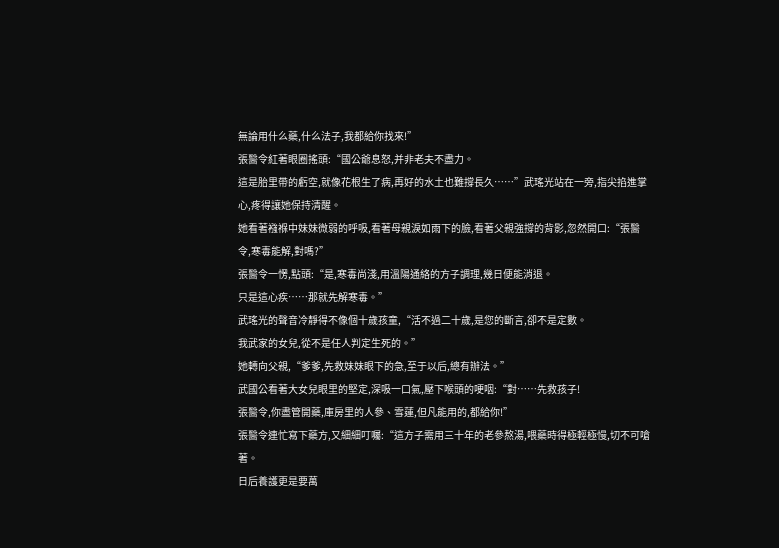無論用什么藥,什么法子,我都給你找來!”
張醫令紅著眼圈搖頭:“國公爺息怒,并非老夫不盡力。
這是胎里帶的虧空,就像花根生了病,再好的水土也難撐長久……”武瑤光站在一旁,指尖掐進掌心,疼得讓她保持清醒。
她看著襁褓中妹妹微弱的呼吸,看著母親淚如雨下的臉,看著父親強撐的背影,忽然開口:“張醫令,寒毒能解,對嗎?”
張醫令一愣,點頭:“是,寒毒尚淺,用溫陽通絡的方子調理,幾日便能消退。
只是這心疾……那就先解寒毒。”
武瑤光的聲音冷靜得不像個十歲孩童,“活不過二十歲,是您的斷言,卻不是定數。
我武家的女兒,從不是任人判定生死的。”
她轉向父親,“爹爹,先救妹妹眼下的急,至于以后,總有辦法。”
武國公看著大女兒眼里的堅定,深吸一口氣,壓下喉頭的哽咽:“對……先救孩子!
張醫令,你盡管開藥,庫房里的人參、雪蓮,但凡能用的,都給你!”
張醫令連忙寫下藥方,又細細叮囑:“這方子需用三十年的老參熬湯,喂藥時得極輕極慢,切不可嗆著。
日后養護更是要萬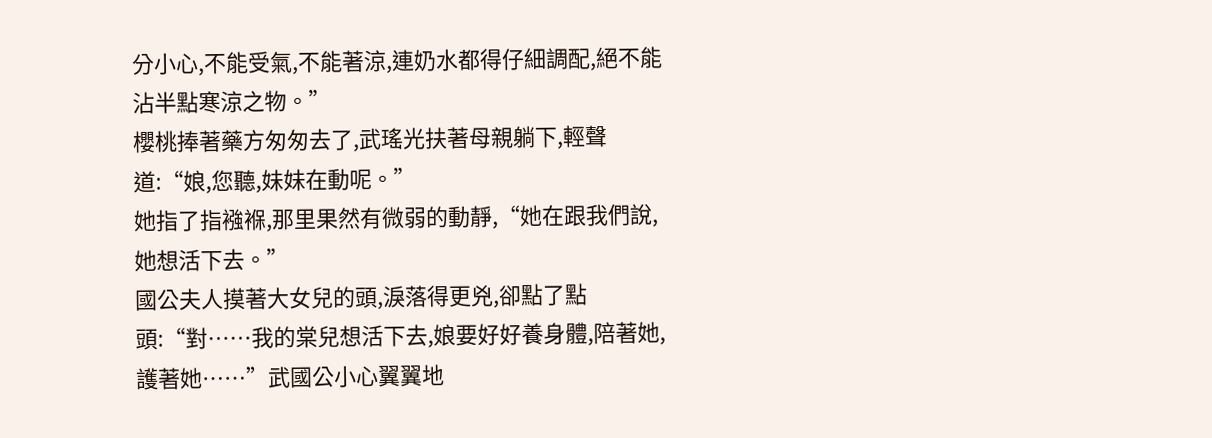分小心,不能受氣,不能著涼,連奶水都得仔細調配,絕不能沾半點寒涼之物。”
櫻桃捧著藥方匆匆去了,武瑤光扶著母親躺下,輕聲道:“娘,您聽,妹妹在動呢。”
她指了指襁褓,那里果然有微弱的動靜,“她在跟我們說,她想活下去。”
國公夫人摸著大女兒的頭,淚落得更兇,卻點了點頭:“對……我的棠兒想活下去,娘要好好養身體,陪著她,護著她……”武國公小心翼翼地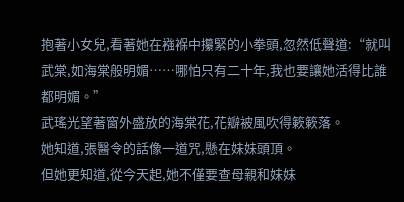抱著小女兒,看著她在襁褓中攥緊的小拳頭,忽然低聲道:“就叫武棠,如海棠般明媚……哪怕只有二十年,我也要讓她活得比誰都明媚。”
武瑤光望著窗外盛放的海棠花,花瓣被風吹得簌簌落。
她知道,張醫令的話像一道咒,懸在妹妹頭頂。
但她更知道,從今天起,她不僅要查母親和妹妹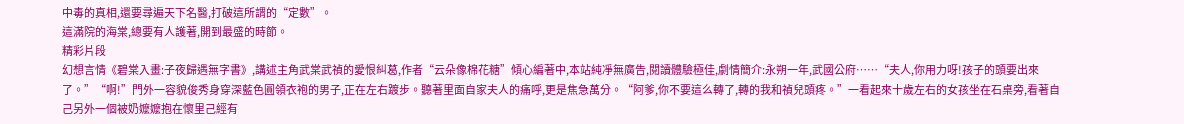中毒的真相,還要尋遍天下名醫,打破這所謂的“定數”。
這滿院的海棠,總要有人護著,開到最盛的時節。
精彩片段
幻想言情《碧棠入畫:子夜歸遇無字書》,講述主角武棠武禎的愛恨糾葛,作者“云朵像棉花糖”傾心編著中,本站純凈無廣告,閱讀體驗極佳,劇情簡介:永朔一年,武國公府……“夫人,你用力呀!孩子的頭要出來了。”“啊!”門外一容貌俊秀身穿深藍色圓領衣袍的男子,正在左右踱步。聽著里面自家夫人的痛呼,更是焦急萬分。“阿爹,你不要這么轉了,轉的我和禎兒頭疼。”一看起來十歲左右的女孩坐在石桌旁,看著自己另外一個被奶嬤嬤抱在懷里己經有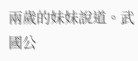兩歲的妹妹說道。武國公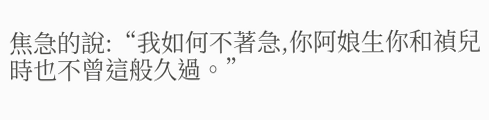焦急的說:“我如何不著急,你阿娘生你和禎兒時也不曾這般久過。”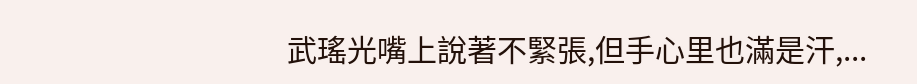武瑤光嘴上說著不緊張,但手心里也滿是汗,...